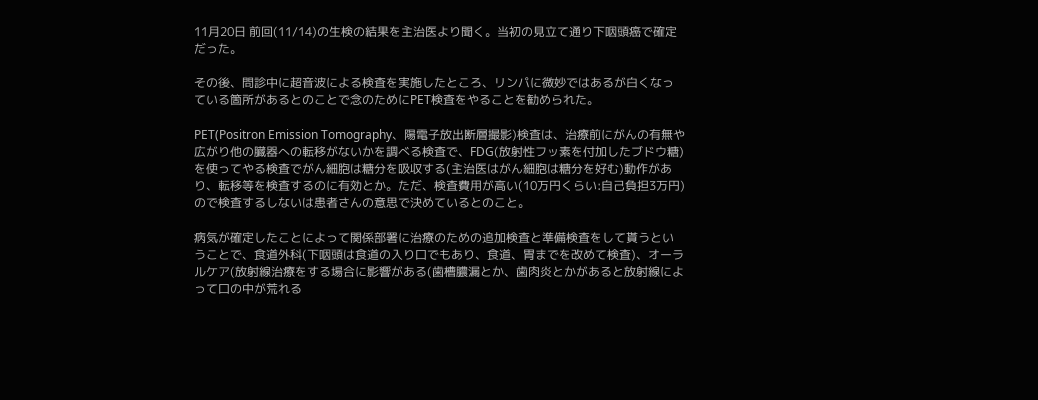11月20日 前回(11/14)の生検の結果を主治医より聞く。当初の見立て通り下咽頭癌で確定だった。

その後、問診中に超音波による検査を実施したところ、リンパに微妙ではあるが白くなっている箇所があるとのことで念のためにPET検査をやることを勧められた。

PET(Positron Emission Tomography、陽電子放出断層撮影)検査は、治療前にがんの有無や広がり他の臓器への転移がないかを調べる検査で、FDG(放射性フッ素を付加したブドウ糖)を使ってやる検査でがん細胞は糖分を吸収する(主治医はがん細胞は糖分を好む)動作があり、転移等を検査するのに有効とか。ただ、検査費用が高い(10万円くらい:自己負担3万円)ので検査するしないは患者さんの意思で決めているとのこと。

病気が確定したことによって関係部署に治療のための追加検査と準備検査をして貰うということで、食道外科(下咽頭は食道の入り口でもあり、食道、胃までを改めて検査)、オーラルケア(放射線治療をする場合に影響がある(歯槽膿漏とか、歯肉炎とかがあると放射線によって口の中が荒れる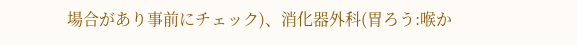場合があり事前にチェック)、消化器外科(胃ろう:喉か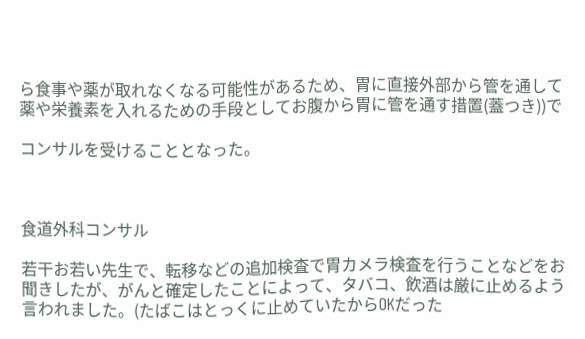ら食事や薬が取れなくなる可能性があるため、胃に直接外部から管を通して薬や栄養素を入れるための手段としてお腹から胃に管を通す措置(蓋つき))で

コンサルを受けることとなった。



食道外科コンサル

若干お若い先生で、転移などの追加検査で胃カメラ検査を行うことなどをお聞きしたが、がんと確定したことによって、タバコ、飲酒は厳に止めるよう言われました。(たばこはとっくに止めていたからOKだった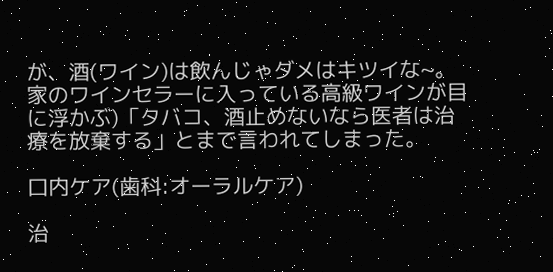が、酒(ワイン)は飲んじゃダメはキツイな~。家のワインセラーに入っている高級ワインが目に浮かぶ)「タバコ、酒止めないなら医者は治療を放棄する」とまで言われてしまった。

口内ケア(歯科:オーラルケア)

治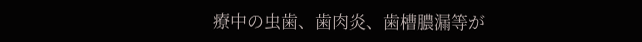療中の虫歯、歯肉炎、歯槽膿漏等が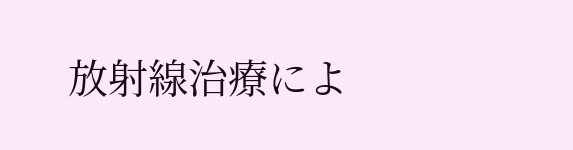放射線治療によ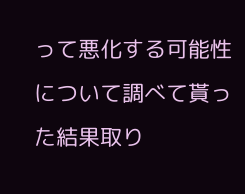って悪化する可能性について調べて貰った結果取り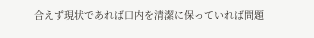合えず現状であれば口内を清潔に保っていれば問題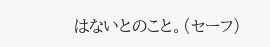はないとのこと。(セーフ)